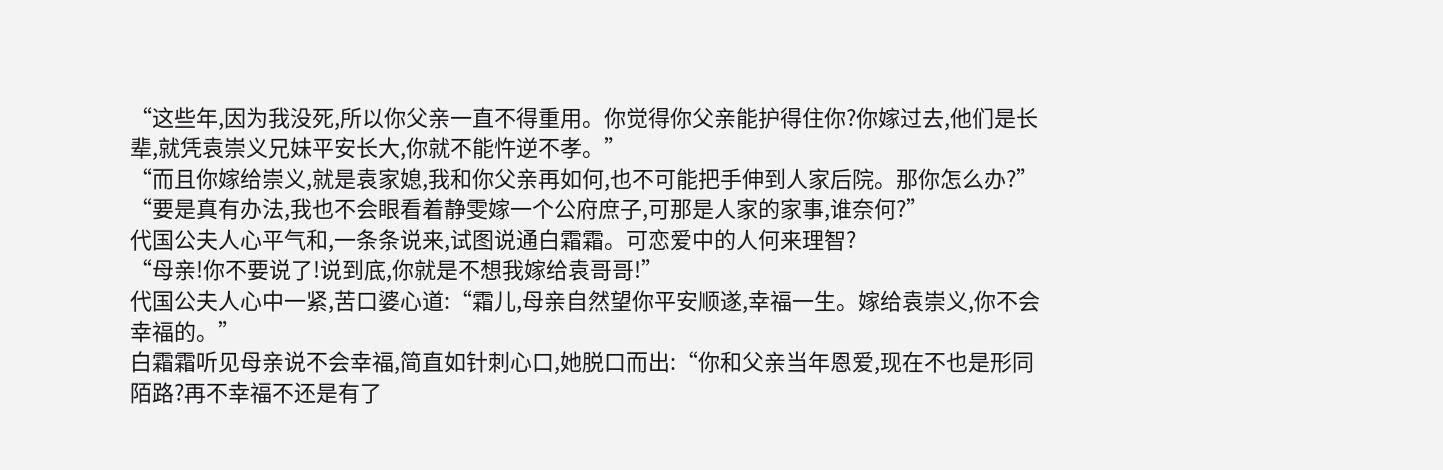“这些年,因为我没死,所以你父亲一直不得重用。你觉得你父亲能护得住你?你嫁过去,他们是长辈,就凭袁崇义兄妹平安长大,你就不能忤逆不孝。”
“而且你嫁给崇义,就是袁家媳,我和你父亲再如何,也不可能把手伸到人家后院。那你怎么办?”
“要是真有办法,我也不会眼看着静雯嫁一个公府庶子,可那是人家的家事,谁奈何?”
代国公夫人心平气和,一条条说来,试图说通白霜霜。可恋爱中的人何来理智?
“母亲!你不要说了!说到底,你就是不想我嫁给袁哥哥!”
代国公夫人心中一紧,苦口婆心道:“霜儿,母亲自然望你平安顺遂,幸福一生。嫁给袁崇义,你不会幸福的。”
白霜霜听见母亲说不会幸福,简直如针刺心口,她脱口而出:“你和父亲当年恩爱,现在不也是形同陌路?再不幸福不还是有了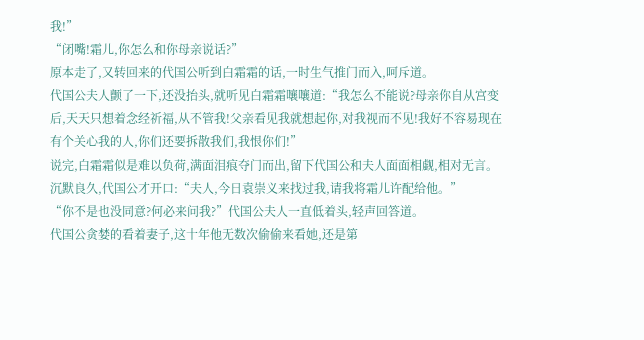我!”
“闭嘴!霜儿,你怎么和你母亲说话?”
原本走了,又转回来的代国公听到白霜霜的话,一时生气推门而入,呵斥道。
代国公夫人颤了一下,还没抬头,就听见白霜霜嚷嚷道:“我怎么不能说?母亲你自从宫变后,天天只想着念经祈福,从不管我!父亲看见我就想起你,对我视而不见!我好不容易现在有个关心我的人,你们还要拆散我们,我恨你们!”
说完,白霜霜似是难以负荷,满面泪痕夺门而出,留下代国公和夫人面面相觑,相对无言。
沉默良久,代国公才开口:“夫人,今日袁崇义来找过我,请我将霜儿许配给他。”
“你不是也没同意?何必来问我?”代国公夫人一直低着头,轻声回答道。
代国公贪婪的看着妻子,这十年他无数次偷偷来看她,还是第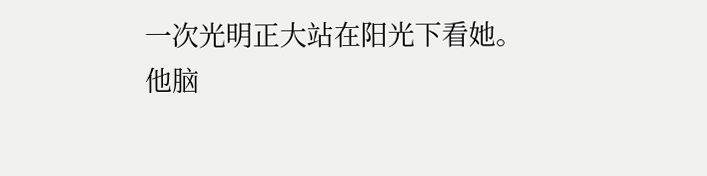一次光明正大站在阳光下看她。
他脑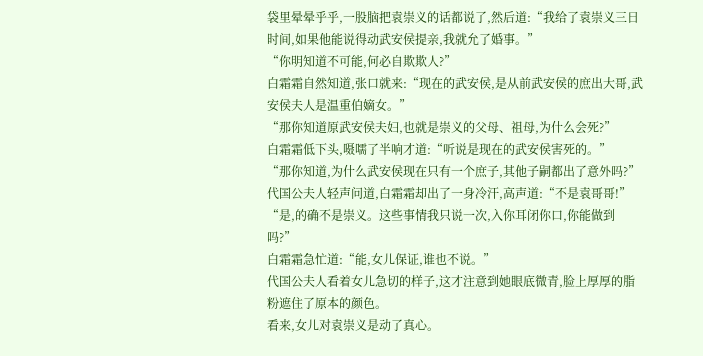袋里晕晕乎乎,一股脑把袁崇义的话都说了,然后道:“我给了袁崇义三日时间,如果他能说得动武安侯提亲,我就允了婚事。”
“你明知道不可能,何必自欺欺人?”
白霜霜自然知道,张口就来:“现在的武安侯,是从前武安侯的庶出大哥,武安侯夫人是温重伯嫡女。”
“那你知道原武安侯夫妇,也就是崇义的父母、祖母,为什么会死?”
白霜霜低下头,嗫嚅了半响才道:“听说是现在的武安侯害死的。”
“那你知道,为什么武安侯现在只有一个庶子,其他子嗣都出了意外吗?”
代国公夫人轻声问道,白霜霜却出了一身冷汗,高声道:“不是袁哥哥!”
“是,的确不是崇义。这些事情我只说一次,入你耳闭你口,你能做到吗?”
白霜霜急忙道:“能,女儿保证,谁也不说。”
代国公夫人看着女儿急切的样子,这才注意到她眼底微青,脸上厚厚的脂粉遮住了原本的颜色。
看来,女儿对袁崇义是动了真心。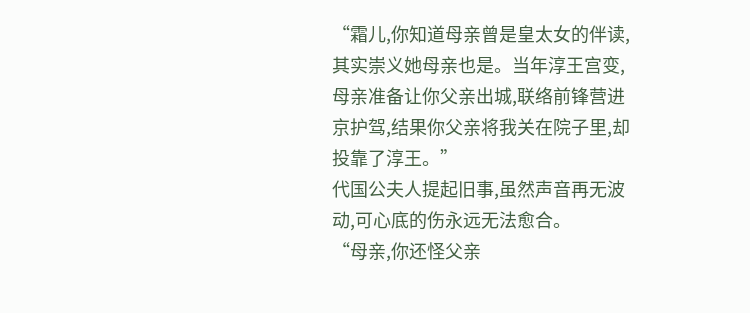“霜儿,你知道母亲曾是皇太女的伴读,其实崇义她母亲也是。当年淳王宫变,母亲准备让你父亲出城,联络前锋营进京护驾,结果你父亲将我关在院子里,却投靠了淳王。”
代国公夫人提起旧事,虽然声音再无波动,可心底的伤永远无法愈合。
“母亲,你还怪父亲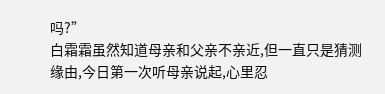吗?”
白霜霜虽然知道母亲和父亲不亲近,但一直只是猜测缘由,今日第一次听母亲说起,心里忍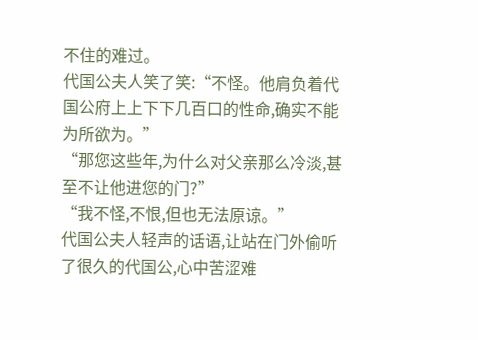不住的难过。
代国公夫人笑了笑:“不怪。他肩负着代国公府上上下下几百口的性命,确实不能为所欲为。”
“那您这些年,为什么对父亲那么冷淡,甚至不让他进您的门?”
“我不怪,不恨,但也无法原谅。”
代国公夫人轻声的话语,让站在门外偷听了很久的代国公,心中苦涩难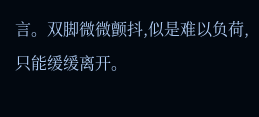言。双脚微微颤抖,似是难以负荷,只能缓缓离开。